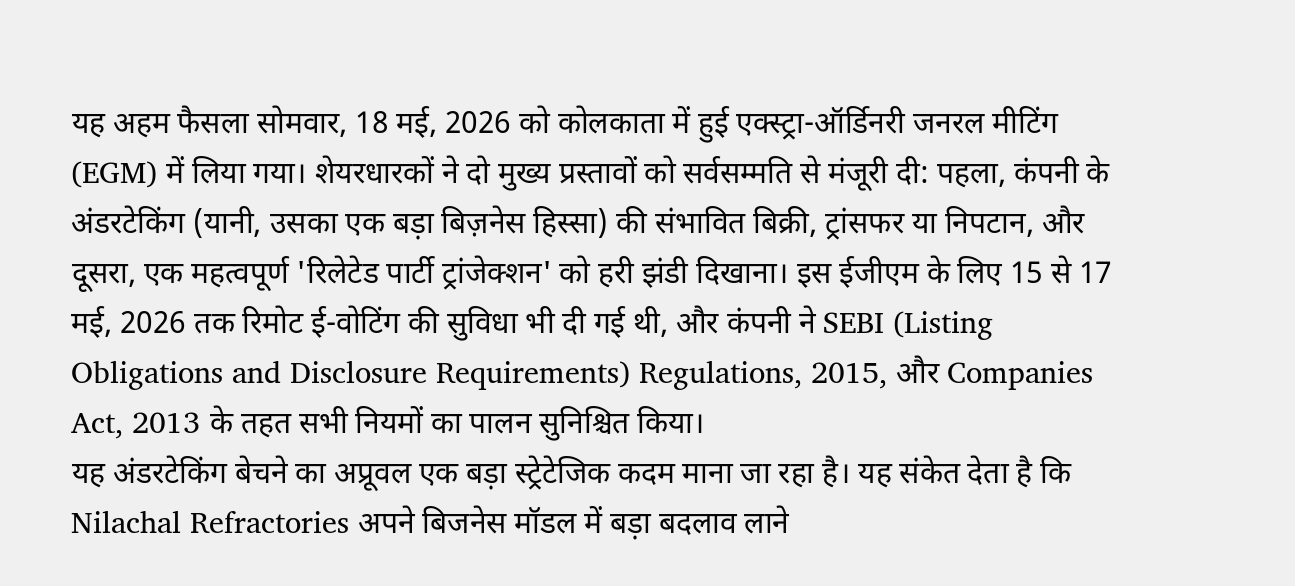यह अहम फैसला सोमवार, 18 मई, 2026 को कोलकाता में हुई एक्स्ट्रा-ऑर्डिनरी जनरल मीटिंग (EGM) में लिया गया। शेयरधारकों ने दो मुख्य प्रस्तावों को सर्वसम्मति से मंजूरी दी: पहला, कंपनी के अंडरटेकिंग (यानी, उसका एक बड़ा बिज़नेस हिस्सा) की संभावित बिक्री, ट्रांसफर या निपटान, और दूसरा, एक महत्वपूर्ण 'रिलेटेड पार्टी ट्रांजेक्शन' को हरी झंडी दिखाना। इस ईजीएम के लिए 15 से 17 मई, 2026 तक रिमोट ई-वोटिंग की सुविधा भी दी गई थी, और कंपनी ने SEBI (Listing Obligations and Disclosure Requirements) Regulations, 2015, और Companies Act, 2013 के तहत सभी नियमों का पालन सुनिश्चित किया।
यह अंडरटेकिंग बेचने का अप्रूवल एक बड़ा स्ट्रेटेजिक कदम माना जा रहा है। यह संकेत देता है कि Nilachal Refractories अपने बिजनेस मॉडल में बड़ा बदलाव लाने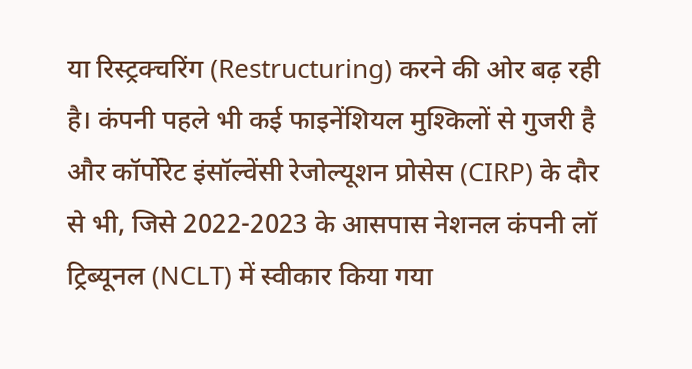या रिस्ट्रक्चरिंग (Restructuring) करने की ओर बढ़ रही है। कंपनी पहले भी कई फाइनेंशियल मुश्किलों से गुजरी है और कॉर्पोरेट इंसॉल्वेंसी रेजोल्यूशन प्रोसेस (CIRP) के दौर से भी, जिसे 2022-2023 के आसपास नेशनल कंपनी लॉ ट्रिब्यूनल (NCLT) में स्वीकार किया गया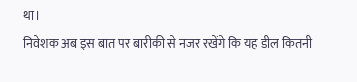था।
निवेशक अब इस बात पर बारीकी से नजर रखेंगे कि यह डील कितनी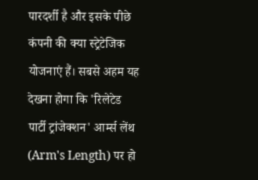पारदर्शी है और इसके पीछे कंपनी की क्या स्ट्रेटेजिक योजनाएं हैं। सबसे अहम यह देखना होगा कि 'रिलेटेड पार्टी ट्रांजेक्शन' आर्म्स लेंथ (Arm's Length) पर हो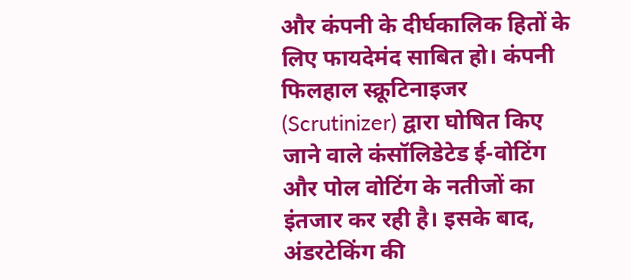और कंपनी के दीर्घकालिक हितों के लिए फायदेमंद साबित हो। कंपनी फिलहाल स्क्रूटिनाइजर (Scrutinizer) द्वारा घोषित किए जाने वाले कंसॉलिडेटेड ई-वोटिंग और पोल वोटिंग के नतीजों का इंतजार कर रही है। इसके बाद, अंडरटेकिंग की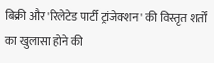बिक्री और 'रिलेटेड पार्टी ट्रांजेक्शन' की विस्तृत शर्तों का खुलासा होने की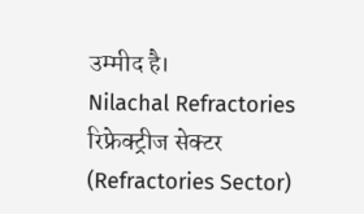उम्मीद है।
Nilachal Refractories रिफ्रेक्ट्रीज सेक्टर (Refractories Sector)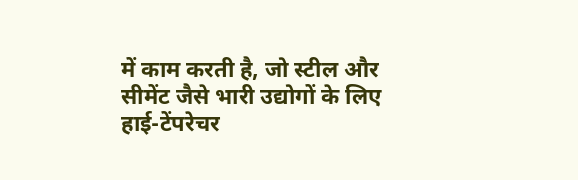में काम करती है, जो स्टील और सीमेंट जैसे भारी उद्योगों के लिए हाई-टेंपरेचर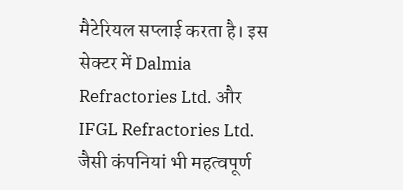मैटेरियल सप्लाई करता है। इस सेक्टर में Dalmia Refractories Ltd. और IFGL Refractories Ltd. जैसी कंपनियां भी महत्वपूर्ण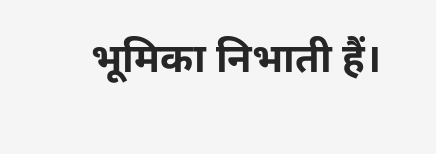भूमिका निभाती हैं।